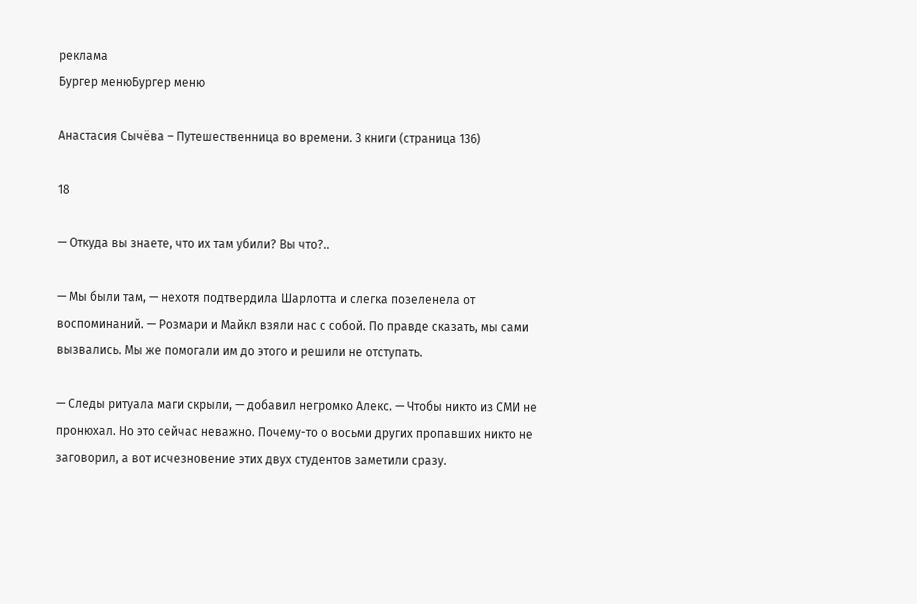реклама
Бургер менюБургер меню

Анастасия Сычёва – Путешественница во времени. 3 книги (страница 136)

18

— Откуда вы знаете, что их там убили? Вы что?..

— Мы были там, — нехотя подтвердила Шарлотта и слегка позеленела от воспоминаний. — Розмари и Майкл взяли нас с собой. По правде сказать, мы сами вызвались. Мы же помогали им до этого и решили не отступать.

— Следы ритуала маги скрыли, — добавил негромко Алекс. — Чтобы никто из СМИ не пронюхал. Но это сейчас неважно. Почему-то о восьми других пропавших никто не заговорил, а вот исчезновение этих двух студентов заметили сразу.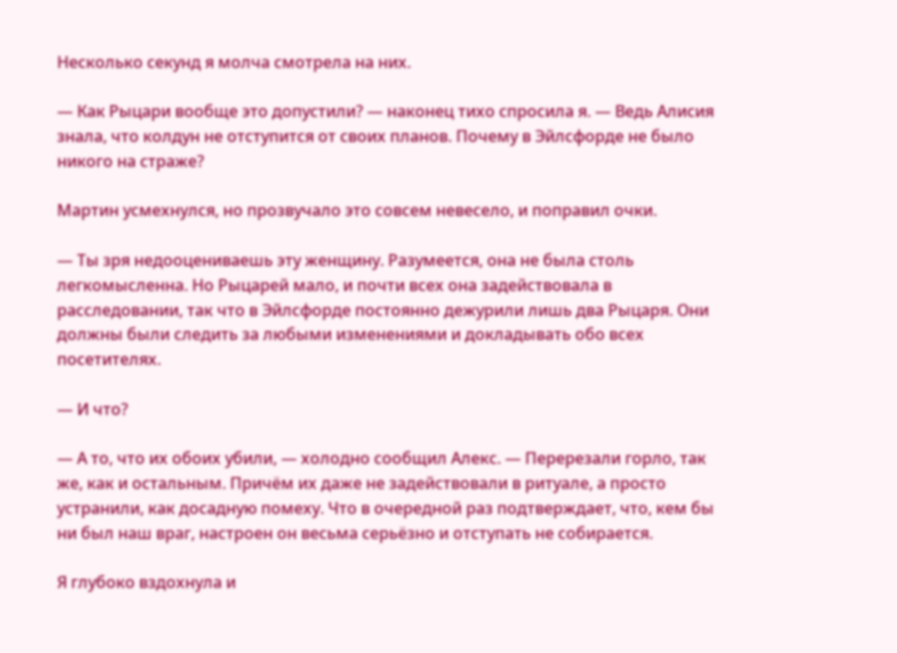Несколько секунд я молча смотрела на них.

— Как Рыцари вообще это допустили? — наконец тихо спросила я. — Ведь Алисия знала, что колдун не отступится от своих планов. Почему в Эйлсфорде не было никого на страже?

Мартин усмехнулся, но прозвучало это совсем невесело, и поправил очки.

— Ты зря недооцениваешь эту женщину. Разумеется, она не была столь легкомысленна. Но Рыцарей мало, и почти всех она задействовала в расследовании, так что в Эйлсфорде постоянно дежурили лишь два Рыцаря. Они должны были следить за любыми изменениями и докладывать обо всех посетителях.

— И что?

— А то, что их обоих убили, — холодно сообщил Алекс. — Перерезали горло, так же, как и остальным. Причём их даже не задействовали в ритуале, а просто устранили, как досадную помеху. Что в очередной раз подтверждает, что, кем бы ни был наш враг, настроен он весьма серьёзно и отступать не собирается.

Я глубоко вздохнула и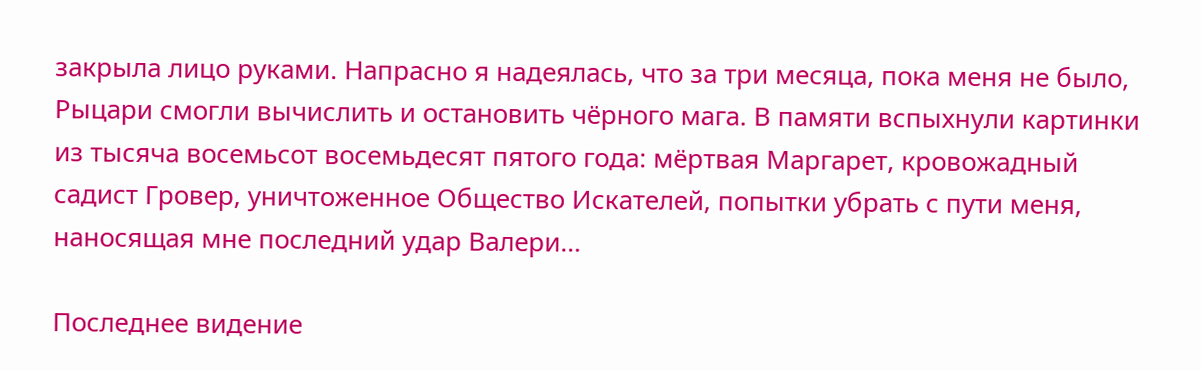закрыла лицо руками. Напрасно я надеялась, что за три месяца, пока меня не было, Рыцари смогли вычислить и остановить чёрного мага. В памяти вспыхнули картинки из тысяча восемьсот восемьдесят пятого года: мёртвая Маргарет, кровожадный садист Гровер, уничтоженное Общество Искателей, попытки убрать с пути меня, наносящая мне последний удар Валери…

Последнее видение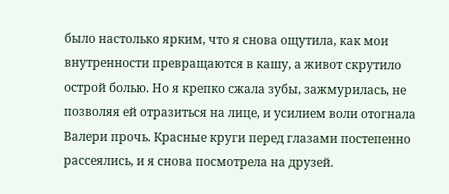было настолько ярким, что я снова ощутила, как мои внутренности превращаются в кашу, а живот скрутило острой болью. Но я крепко сжала зубы, зажмурилась, не позволяя ей отразиться на лице, и усилием воли отогнала Валери прочь. Красные круги перед глазами постепенно рассеялись, и я снова посмотрела на друзей.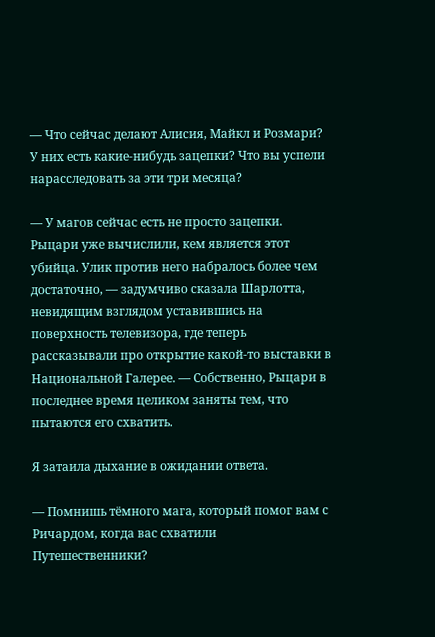— Что сейчас делают Алисия, Майкл и Розмари? У них есть какие-нибудь зацепки? Что вы успели нарасследовать за эти три месяца?

— У магов сейчас есть не просто зацепки. Рыцари уже вычислили, кем является этот убийца. Улик против него набралось более чем достаточно, — задумчиво сказала Шарлотта, невидящим взглядом уставившись на поверхность телевизора, где теперь рассказывали про открытие какой-то выставки в Национальной Галерее. — Собственно, Рыцари в последнее время целиком заняты тем, что пытаются его схватить.

Я затаила дыхание в ожидании ответа.

— Помнишь тёмного мага, который помог вам с Ричардом, когда вас схватили Путешественники?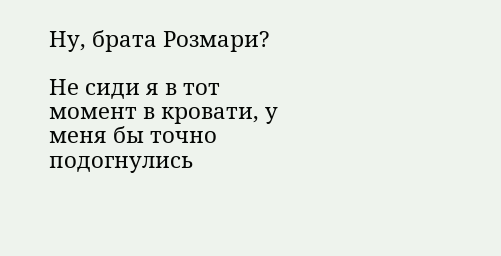Ну, брата Розмари?

Не сиди я в тот момент в кровати, у меня бы точно подогнулись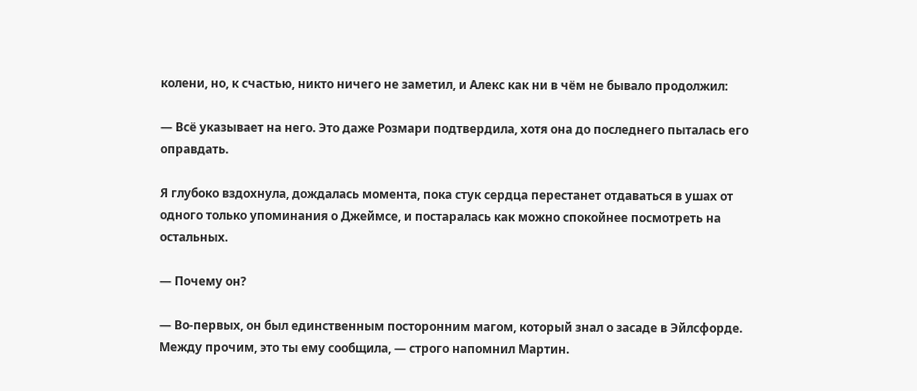колени, но, к счастью, никто ничего не заметил, и Алекс как ни в чём не бывало продолжил:

— Всё указывает на него. Это даже Розмари подтвердила, хотя она до последнего пыталась его оправдать.

Я глубоко вздохнула, дождалась момента, пока стук сердца перестанет отдаваться в ушах от одного только упоминания о Джеймсе, и постаралась как можно спокойнее посмотреть на остальных.

— Почему он?

— Во-первых, он был единственным посторонним магом, который знал о засаде в Эйлсфорде. Между прочим, это ты ему сообщила, — строго напомнил Мартин.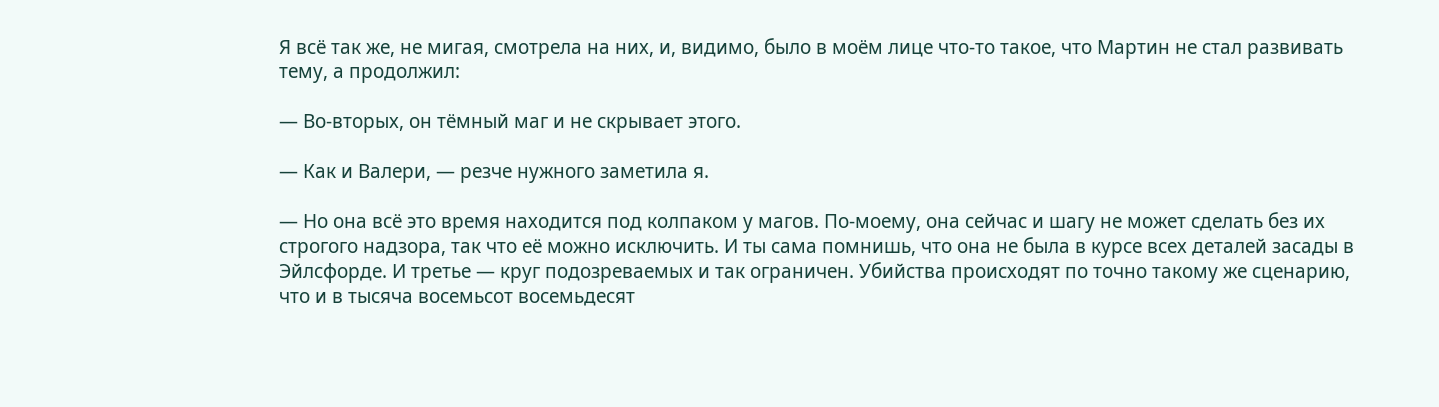Я всё так же, не мигая, смотрела на них, и, видимо, было в моём лице что-то такое, что Мартин не стал развивать тему, а продолжил:

— Во-вторых, он тёмный маг и не скрывает этого.

— Как и Валери, — резче нужного заметила я.

— Но она всё это время находится под колпаком у магов. По-моему, она сейчас и шагу не может сделать без их строгого надзора, так что её можно исключить. И ты сама помнишь, что она не была в курсе всех деталей засады в Эйлсфорде. И третье — круг подозреваемых и так ограничен. Убийства происходят по точно такому же сценарию, что и в тысяча восемьсот восемьдесят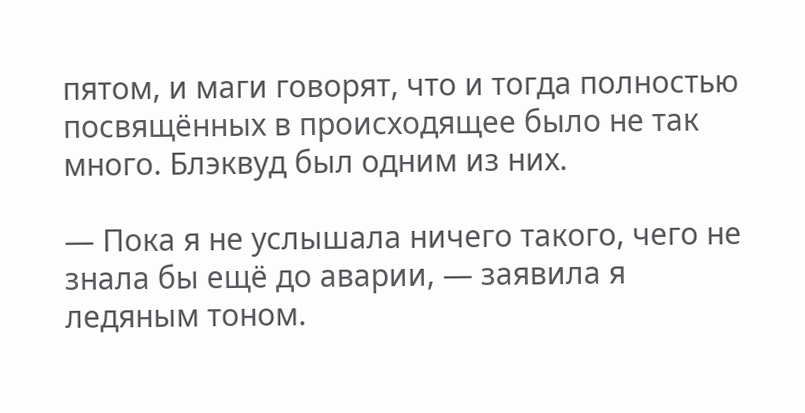пятом, и маги говорят, что и тогда полностью посвящённых в происходящее было не так много. Блэквуд был одним из них.

— Пока я не услышала ничего такого, чего не знала бы ещё до аварии, — заявила я ледяным тоном.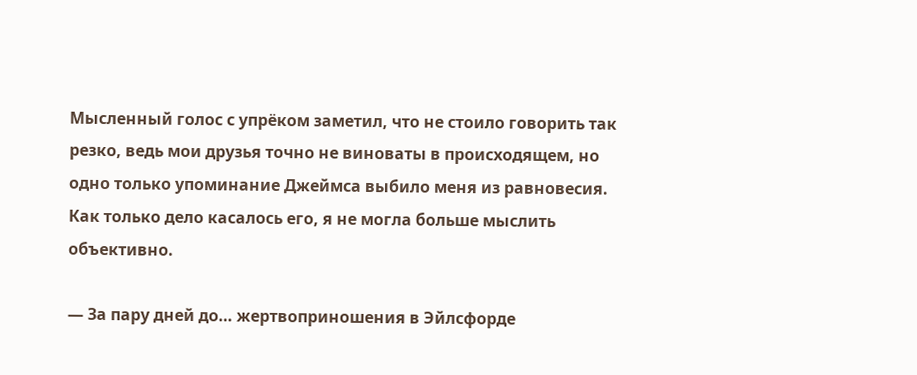Мысленный голос с упрёком заметил, что не стоило говорить так резко, ведь мои друзья точно не виноваты в происходящем, но одно только упоминание Джеймса выбило меня из равновесия. Как только дело касалось его, я не могла больше мыслить объективно.

— За пару дней до… жертвоприношения в Эйлсфорде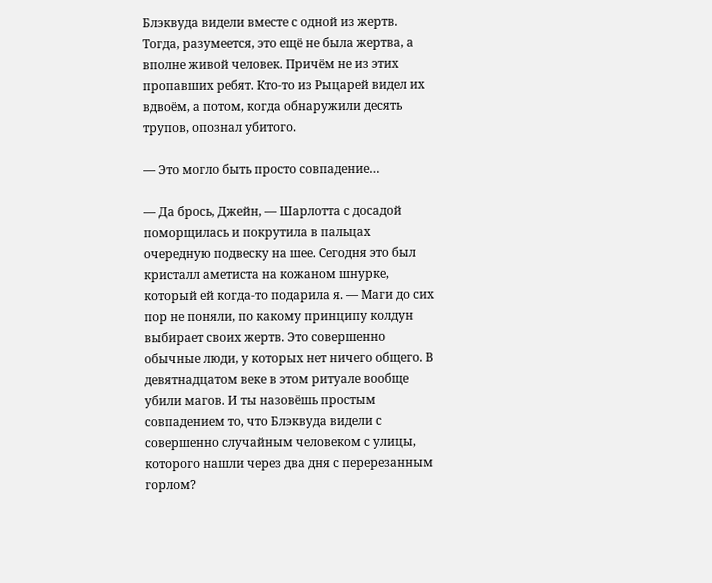Блэквуда видели вместе с одной из жертв. Тогда, разумеется, это ещё не была жертва, а вполне живой человек. Причём не из этих пропавших ребят. Кто-то из Рыцарей видел их вдвоём, а потом, когда обнаружили десять трупов, опознал убитого.

— Это могло быть просто совпадение…

— Да брось, Джейн, — Шарлотта с досадой поморщилась и покрутила в пальцах очередную подвеску на шее. Сегодня это был кристалл аметиста на кожаном шнурке, который ей когда-то подарила я. — Маги до сих пор не поняли, по какому принципу колдун выбирает своих жертв. Это совершенно обычные люди, у которых нет ничего общего. В девятнадцатом веке в этом ритуале вообще убили магов. И ты назовёшь простым совпадением то, что Блэквуда видели с совершенно случайным человеком с улицы, которого нашли через два дня с перерезанным горлом?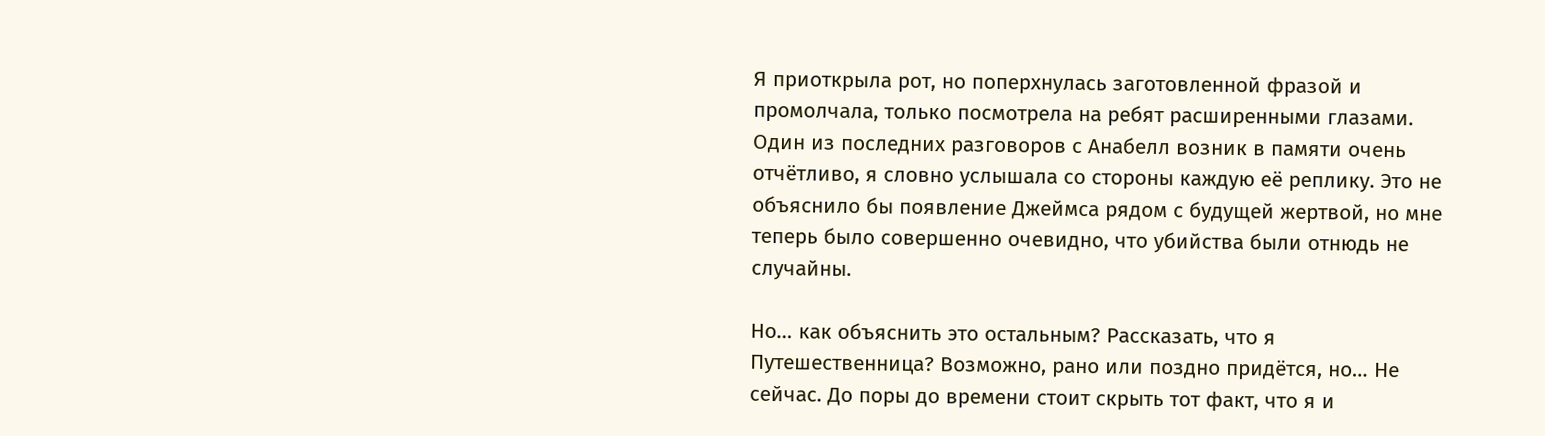Я приоткрыла рот, но поперхнулась заготовленной фразой и промолчала, только посмотрела на ребят расширенными глазами. Один из последних разговоров с Анабелл возник в памяти очень отчётливо, я словно услышала со стороны каждую её реплику. Это не объяснило бы появление Джеймса рядом с будущей жертвой, но мне теперь было совершенно очевидно, что убийства были отнюдь не случайны.

Но… как объяснить это остальным? Рассказать, что я Путешественница? Возможно, рано или поздно придётся, но… Не сейчас. До поры до времени стоит скрыть тот факт, что я и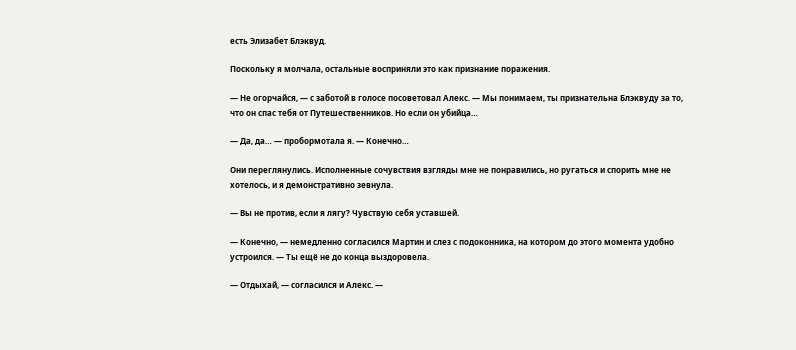есть Элизабет Блэквуд.

Поскольку я молчала, остальные восприняли это как признание поражения.

— Не огорчайся, — с заботой в голосе посоветовал Алекс. — Мы понимаем, ты признательна Блэквуду за то, что он спас тебя от Путешественников. Но если он убийца…

— Да, да… — пробормотала я. — Конечно…

Они переглянулись. Исполненные сочувствия взгляды мне не понравились, но ругаться и спорить мне не хотелось, и я демонстративно зевнула.

— Вы не против, если я лягу? Чувствую себя уставшей.

— Конечно, — немедленно согласился Мартин и слез с подоконника, на котором до этого момента удобно устроился. — Ты ещё не до конца выздоровела.

— Отдыхай, — согласился и Алекс. —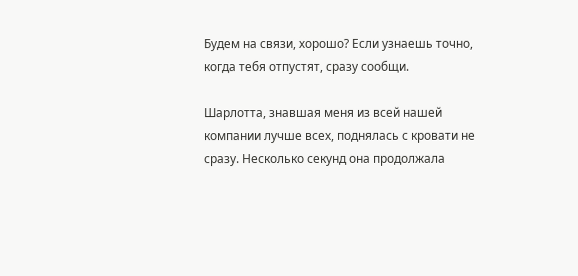Будем на связи, хорошо? Если узнаешь точно, когда тебя отпустят, сразу сообщи.

Шарлотта, знавшая меня из всей нашей компании лучше всех, поднялась с кровати не сразу. Несколько секунд она продолжала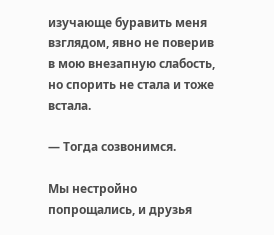изучающе буравить меня взглядом, явно не поверив в мою внезапную слабость, но спорить не стала и тоже встала.

— Тогда созвонимся.

Мы нестройно попрощались, и друзья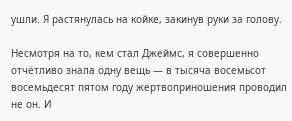ушли. Я растянулась на койке, закинув руки за голову.

Несмотря на то, кем стал Джеймс, я совершенно отчётливо знала одну вещь — в тысяча восемьсот восемьдесят пятом году жертвоприношения проводил не он. И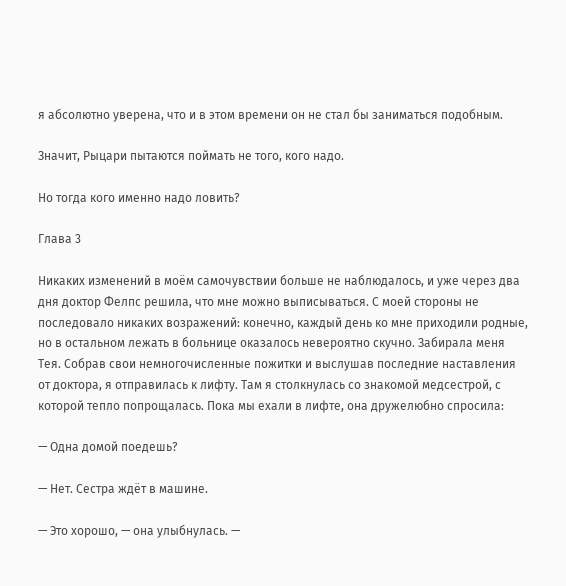я абсолютно уверена, что и в этом времени он не стал бы заниматься подобным.

Значит, Рыцари пытаются поймать не того, кого надо.

Но тогда кого именно надо ловить?

Глава 3

Никаких изменений в моём самочувствии больше не наблюдалось, и уже через два дня доктор Фелпс решила, что мне можно выписываться. С моей стороны не последовало никаких возражений: конечно, каждый день ко мне приходили родные, но в остальном лежать в больнице оказалось невероятно скучно. Забирала меня Тея. Собрав свои немногочисленные пожитки и выслушав последние наставления от доктора, я отправилась к лифту. Там я столкнулась со знакомой медсестрой, с которой тепло попрощалась. Пока мы ехали в лифте, она дружелюбно спросила:

— Одна домой поедешь?

— Нет. Сестра ждёт в машине.

— Это хорошо, — она улыбнулась. —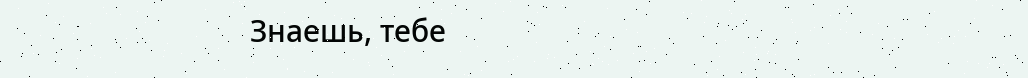Знаешь, тебе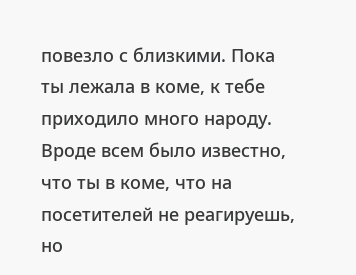повезло с близкими. Пока ты лежала в коме, к тебе приходило много народу. Вроде всем было известно, что ты в коме, что на посетителей не реагируешь, но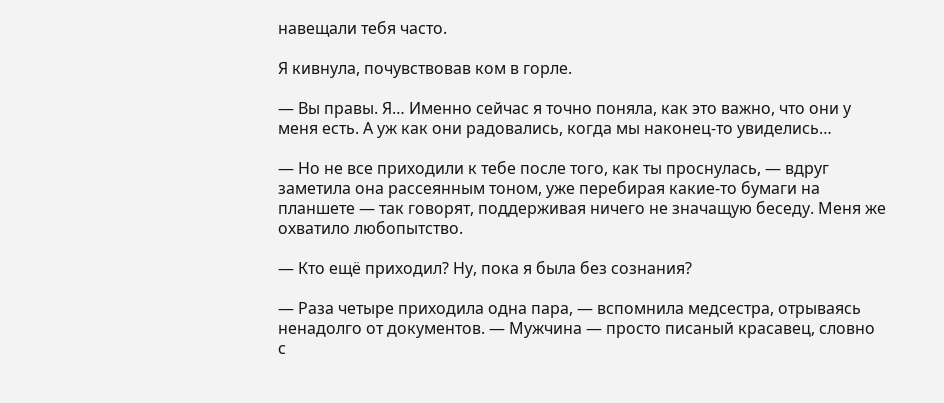навещали тебя часто.

Я кивнула, почувствовав ком в горле.

— Вы правы. Я… Именно сейчас я точно поняла, как это важно, что они у меня есть. А уж как они радовались, когда мы наконец-то увиделись…

— Но не все приходили к тебе после того, как ты проснулась, — вдруг заметила она рассеянным тоном, уже перебирая какие-то бумаги на планшете — так говорят, поддерживая ничего не значащую беседу. Меня же охватило любопытство.

— Кто ещё приходил? Ну, пока я была без сознания?

— Раза четыре приходила одна пара, — вспомнила медсестра, отрываясь ненадолго от документов. — Мужчина — просто писаный красавец, словно с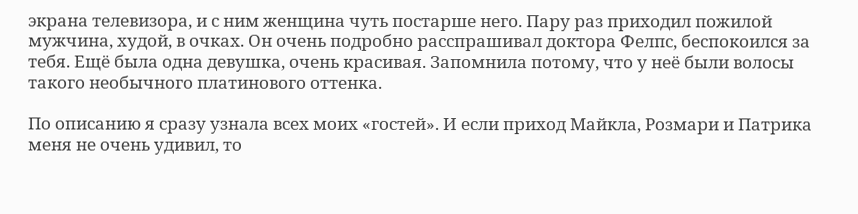экрана телевизора, и с ним женщина чуть постарше него. Пару раз приходил пожилой мужчина, худой, в очках. Он очень подробно расспрашивал доктора Фелпс, беспокоился за тебя. Ещё была одна девушка, очень красивая. Запомнила потому, что у неё были волосы такого необычного платинового оттенка.

По описанию я сразу узнала всех моих «гостей». И если приход Майкла, Розмари и Патрика меня не очень удивил, то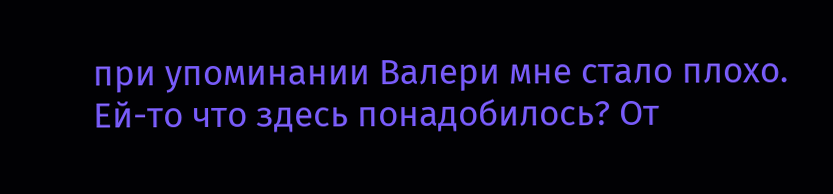при упоминании Валери мне стало плохо. Ей-то что здесь понадобилось? От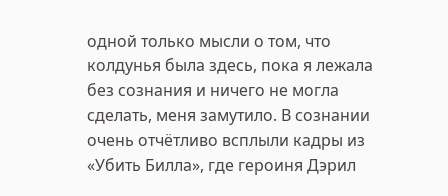одной только мысли о том, что колдунья была здесь, пока я лежала без сознания и ничего не могла сделать, меня замутило. В сознании очень отчётливо всплыли кадры из «Убить Билла», где героиня Дэрил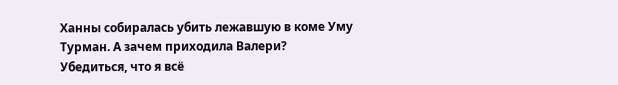Ханны собиралась убить лежавшую в коме Уму Турман. А зачем приходила Валери? Убедиться, что я всё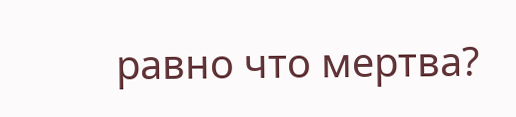равно что мертва?